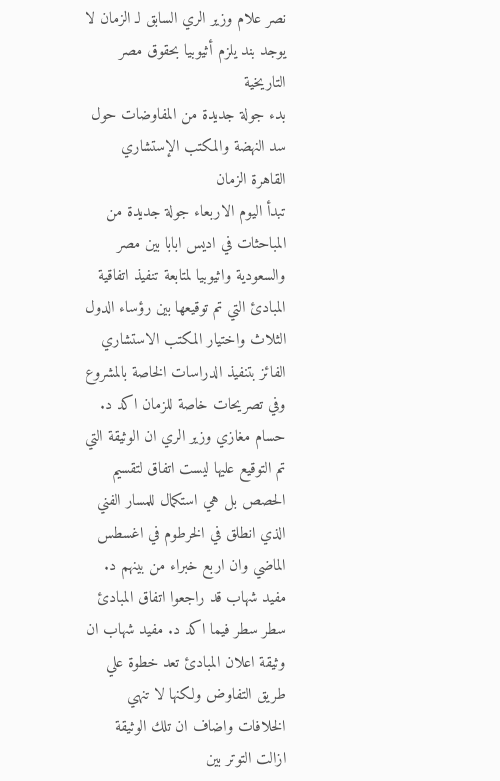نصر علام وزير الري السابق لـ الزمان لا يوجد بند يلزم أثيوبيا بحقوق مصر التاريخية
بدء جولة جديدة من المفاوضات حول سد النهضة والمكتب الإستشاري
القاهرة الزمان
تبدأ اليوم الاربعاء جولة جديدة من المباحثات في اديس ابابا بين مصر والسعودية واثيوبيا لمتابعة تنفيذ اتفاقية المبادئ التي تم توقيعها بين رؤساء الدول الثلاث واختيار المكتب الاستشاري الفائز بتنفيذ الدراسات الخاصة بالمشروع وفي تصريحات خاصة للزمان اكد د. حسام مغازي وزير الري ان الوثيقة التي تم التوقيع عليها ليست اتفاق لتقسيم الحصص بل هي استكمال للمسار الفني الذي انطلق في الخرطوم في اغسطس الماضي وان اربع خبراء من بينهم د. مفيد شهاب قد راجعوا اتفاق المبادئ سطر سطر فيما اكد د. مفيد شهاب ان وثيقة اعلان المبادئ تعد خطوة علي طريق التفاوض ولكنها لا تنهي الخلافات واضاف ان تلك الوثيقة ازالت التوتر بين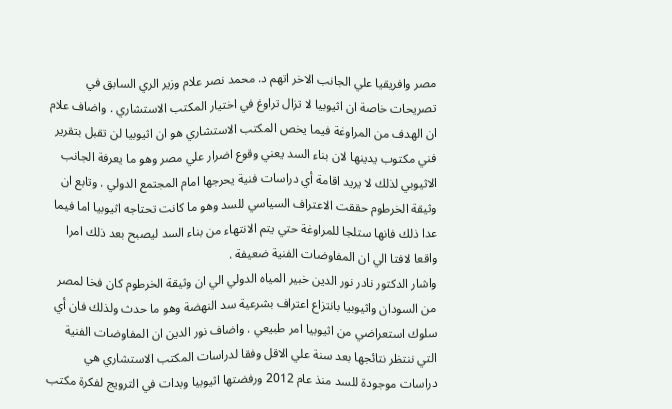مصر وافريقيا علي الجانب الاخر اتهم د. محمد نصر علام وزير الري السابق في تصريحات خاصة ان اثيوبيا لا تزال تراوغ في اختيار المكتب الاستشاري . واضاف علام ان الهدف من المراوغة فيما يخص المكتب الاستشاري هو ان اثيوبيا لن تقبل بتقرير فني مكتوب يدينها لان بناء السد يعني وقوع اضرار علي مصر وهو ما يعرفة الجانب الاثيوبي لذلك لا يريد اقامة أي دراسات فنية يحرجها امام المجتمع الدولي . وتابع ان وثيقة الخرطوم حققت الاعتراف السياسي للسد وهو ما كانت تحتاجه اثيوبيا اما فيما عدا ذلك فانها ستلجا للمراوغة حتي يتم الانتهاء من بناء السد ليصبح بعد ذلك امرا واقعا لافتا الي ان المفاوضات الفنية ضعيفة .
واشار الدكتور نادر نور الدين خبير المياه الدولي الي ان وثيقة الخرطوم كان فخا لمصر من السودان واثيوبيا بانتزاع اعتراف بشرعية سد النهضة وهو ما حدث ولذلك فان أي سلوك استعراضي من اثيوبيا امر طبيعي . واضاف نور الدين ان المفاوضات الفنية التي ننتظر نتائجها بعد سنة علي الاقل وفقا لدراسات المكتب الاستشاري هي دراسات موجودة للسد منذ عام 2012 ورفضتها اثيوبيا وبدات في الترويج لفكرة مكتب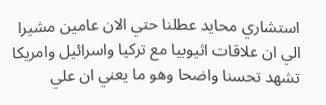استشاري محايد عطلنا حتي الان عامين مشيرا الي ان علاقات اثيوبيا مع تركيا واسرائيل وامريكا تشهد تحسنا واضحا وهو ما يعني ان علي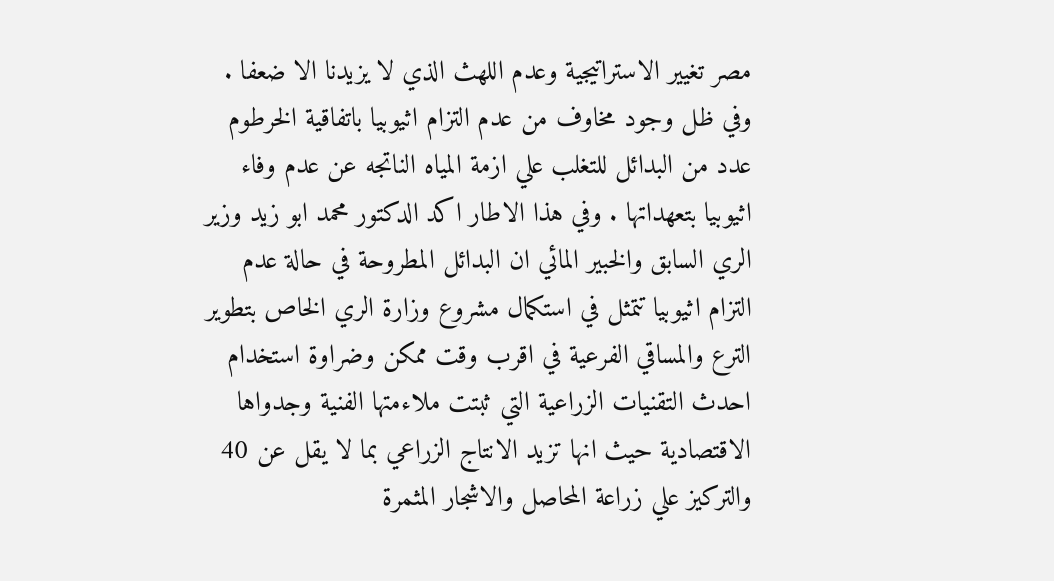مصر تغيير الاستراتيجية وعدم اللهث الذي لا يزيدنا الا ضعفا . وفي ظل وجود مخاوف من عدم التزام اثيوبيا باتفاقية الخرطوم عدد من البدائل للتغلب علي ازمة المياه الناتجه عن عدم وفاء اثيوبيا بتعهداتها . وفي هذا الاطار اكد الدكتور محمد ابو زيد وزير الري السابق والخبير المائي ان البدائل المطروحة في حالة عدم التزام اثيوبيا تتمثل في استكمال مشروع وزارة الري الخاص بتطوير الترع والمساقي الفرعية في اقرب وقت ممكن وضراوة استخدام احدث التقنيات الزراعية التي ثبتت ملاءمتها الفنية وجدواها الاقتصادية حيث انها تزيد الانتاج الزراعي بما لا يقل عن 40 والتركيز علي زراعة المحاصل والاشجار المثمرة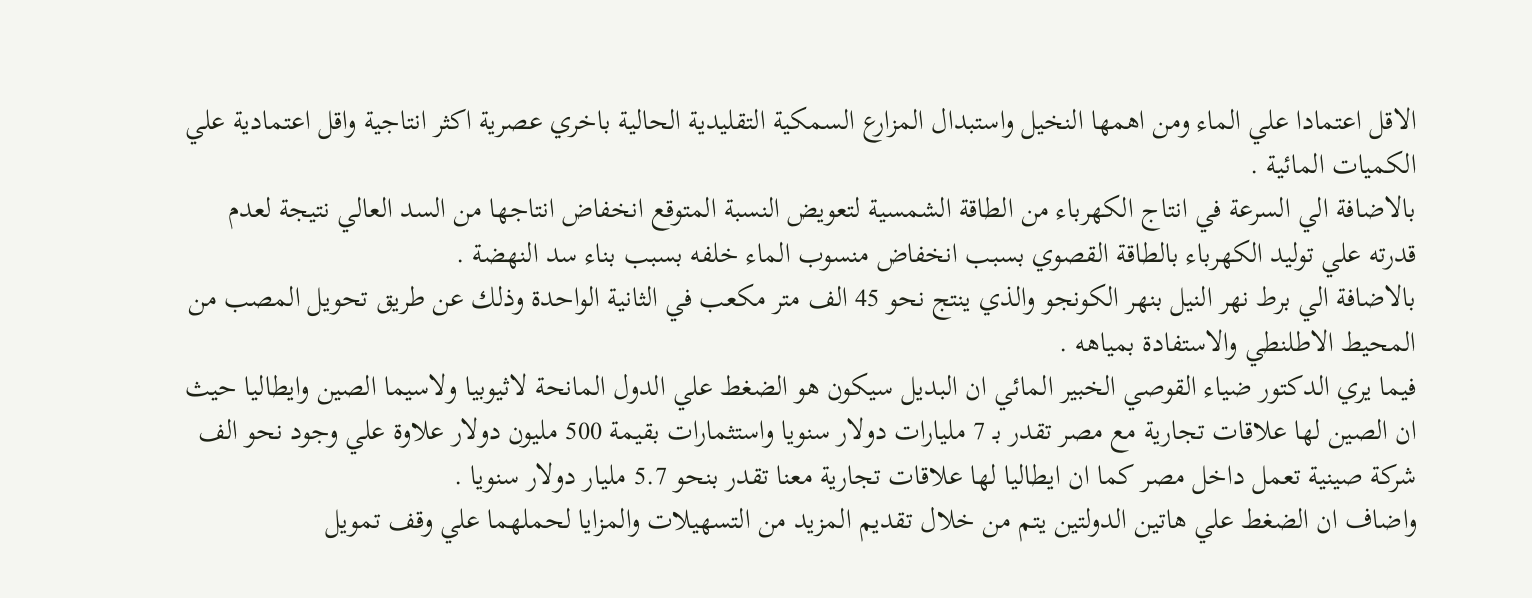الاقل اعتمادا علي الماء ومن اهمها النخيل واستبدال المزارع السمكية التقليدية الحالية باخري عصرية اكثر انتاجية واقل اعتمادية علي الكميات المائية .
بالاضافة الي السرعة في انتاج الكهرباء من الطاقة الشمسية لتعويض النسبة المتوقع انخفاض انتاجها من السد العالي نتيجة لعدم قدرته علي توليد الكهرباء بالطاقة القصوي بسبب انخفاض منسوب الماء خلفه بسبب بناء سد النهضة .
بالاضافة الي برط نهر النيل بنهر الكونجو والذي ينتج نحو 45 الف متر مكعب في الثانية الواحدة وذلك عن طريق تحويل المصب من المحيط الاطلنطي والاستفادة بمياهه .
فيما يري الدكتور ضياء القوصي الخبير المائي ان البديل سيكون هو الضغط علي الدول المانحة لاثيوبيا ولاسيما الصين وايطاليا حيث ان الصين لها علاقات تجارية مع مصر تقدر بـ 7 مليارات دولار سنويا واستثمارات بقيمة 500 مليون دولار علاوة علي وجود نحو الف شركة صينية تعمل داخل مصر كما ان ايطاليا لها علاقات تجارية معنا تقدر بنحو 5.7 مليار دولار سنويا .
واضاف ان الضغط علي هاتين الدولتين يتم من خلال تقديم المزيد من التسهيلات والمزايا لحملهما علي وقف تمويل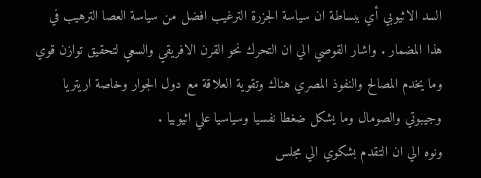السد الاثيوبي أي ببساطة ان سياسة الجزرة الترغيب افضل من سياسة العصا الترهيب في هذا المضمار . واشار القوصي الي ان التحرك نحو القرن الافريقي والسعي لتحقيق توازن قوي وما يخدم المصالح والنفوذ المصري هناك وتقوية العلاقة مع دول الجوار وخاصة اريتريا وجيبوتي والصومال وما يشكل ضغطا نفسيا وسياسيا علي اثيوبيا .
ونوه الي ان التقدم بشكوي الي مجلس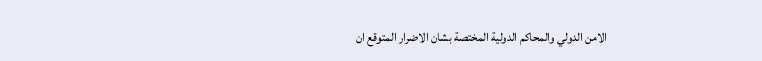الامن الدولي والمحاكم الدولية المختصة بشان الاضرار المتوقع ان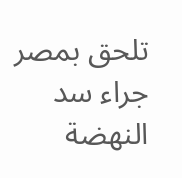تلحق بمصر جراء سد النهضة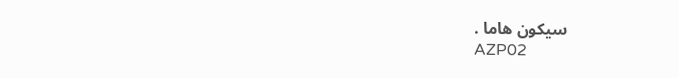سيكون هاما .
AZP02